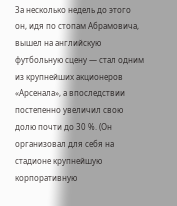За несколько недель до этого он, идя по стопам Абрамовича, вышел на английскую футбольную сцену — стал одним из крупнейших акционеров «Арсенала», а впоследствии постепенно увеличил свою долю почти до 30 %. (Он организовал для себя на стадионе крупнейшую корпоративную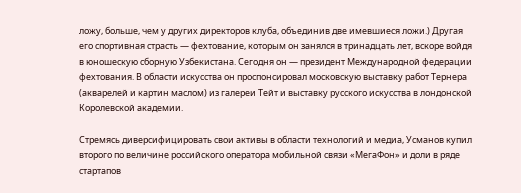ложу, больше, чем у других директоров клуба, объединив две имевшиеся ложи.) Другая его спортивная страсть — фехтование, которым он занялся в тринадцать лет, вскоре войдя в юношескую сборную Узбекистана. Сегодня он — президент Международной федерации фехтования. В области искусства он проспонсировал московскую выставку работ Тернера (акварелей и картин маслом) из галереи Тейт и выставку русского искусства в лондонской Королевской академии.

Стремясь диверсифицировать свои активы в области технологий и медиа, Усманов купил второго по величине российского оператора мобильной связи «МегаФон» и доли в ряде стартапов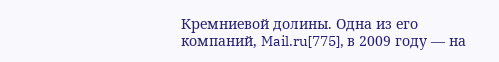Кремниевой долины. Одна из его компаний, Mail.ru[775], в 2009 году — на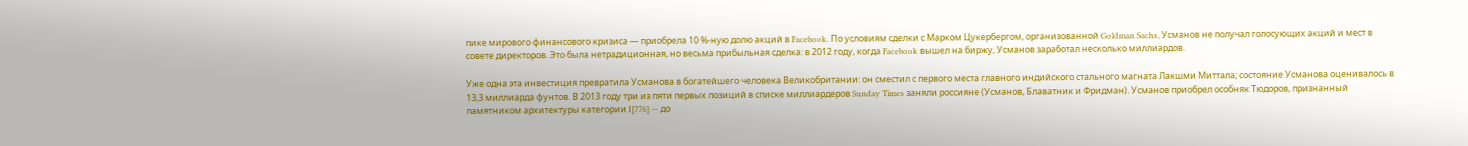пике мирового финансового кризиса — приобрела 10 %-ную долю акций в Facebook. По условиям сделки с Марком Цукербергом, организованной Goldman Sachs, Усманов не получал голосующих акций и мест в совете директоров. Это была нетрадиционная, но весьма прибыльная сделка: в 2012 году, когда Facebook вышел на биржу, Усманов заработал несколько миллиардов.

Уже одна эта инвестиция превратила Усманова в богатейшего человека Великобритании: он сместил с первого места главного индийского стального магната Лакшми Миттала; состояние Усманова оценивалось в 13,3 миллиарда фунтов. В 2013 году три из пяти первых позиций в списке миллиардеров Sunday Times заняли россияне (Усманов, Блаватник и Фридман). Усманов приобрел особняк Тюдоров, признанный памятником архитектуры категории I[776] — до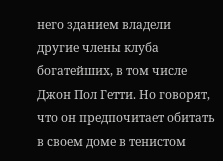него зданием владели другие члены клуба богатейших, в том числе Джон Пол Гетти. Но говорят, что он предпочитает обитать в своем доме в тенистом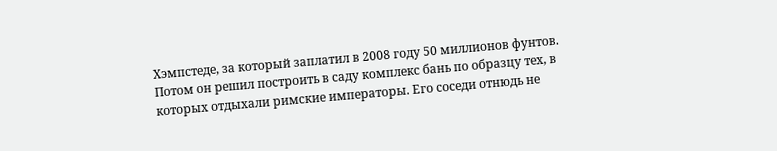Хэмпстеде, за который заплатил в 2008 году 50 миллионов фунтов. Потом он решил построить в саду комплекс бань по образцу тех, в которых отдыхали римские императоры. Его соседи отнюдь не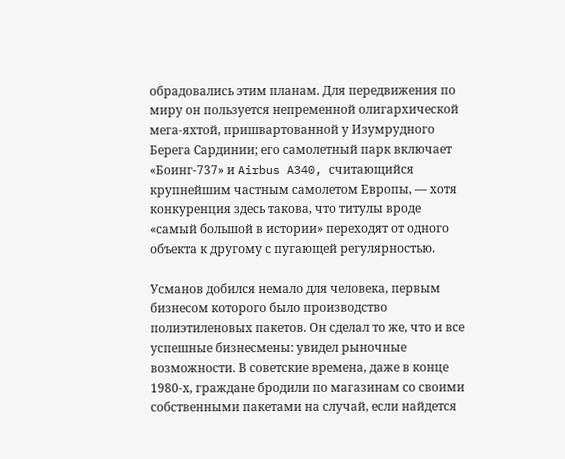обрадовались этим планам. Для передвижения по миру он пользуется непременной олигархической мега-яхтой, пришвартованной у Изумрудного Берега Сардинии; его самолетный парк включает «Боинг-737» и Airbus A340, считающийся крупнейшим частным самолетом Европы, — хотя конкуренция здесь такова, что титулы вроде «самый большой в истории» переходят от одного объекта к другому с пугающей регулярностью.

Усманов добился немало для человека, первым бизнесом которого было производство полиэтиленовых пакетов. Он сделал то же, что и все успешные бизнесмены: увидел рыночные возможности. В советские времена, даже в конце 1980-х, граждане бродили по магазинам со своими собственными пакетами на случай, если найдется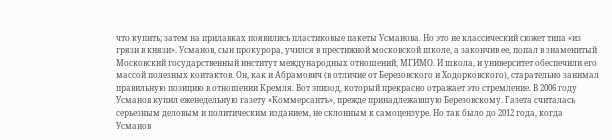что купить; затем на прилавках появились пластиковые пакеты Усманова. Но это не классический сюжет типа «из грязи в князи». Усманов, сын прокурора, учился в престижной московской школе, а закончив ее, попал в знаменитый Московский государственный институт международных отношений, МГИМО. И школа, и университет обеспечили его массой полезных контактов. Он, как и Абрамович (в отличие от Березовского и Ходорковского), старательно занимал правильную позицию в отношении Кремля. Вот эпизод, который прекрасно отражает это стремление. В 2006 году Усманов купил еженедельную газету «Коммерсантъ», прежде принадлежавшую Березовскому. Газета считалась серьезным деловым и политическим изданием, не склонным к самоцензуре. Но так было до 2012 года, когда Усманов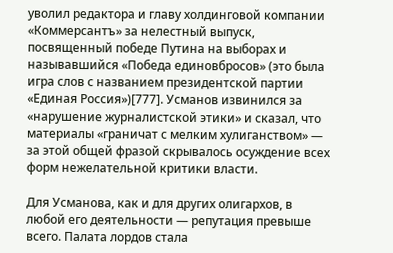уволил редактора и главу холдинговой компании «Коммерсантъ» за нелестный выпуск, посвященный победе Путина на выборах и называвшийся «Победа единовбросов» (это была игра слов с названием президентской партии «Единая Россия»)[777]. Усманов извинился за «нарушение журналистской этики» и сказал, что материалы «граничат с мелким хулиганством» — за этой общей фразой скрывалось осуждение всех форм нежелательной критики власти.

Для Усманова, как и для других олигархов, в любой его деятельности — репутация превыше всего. Палата лордов стала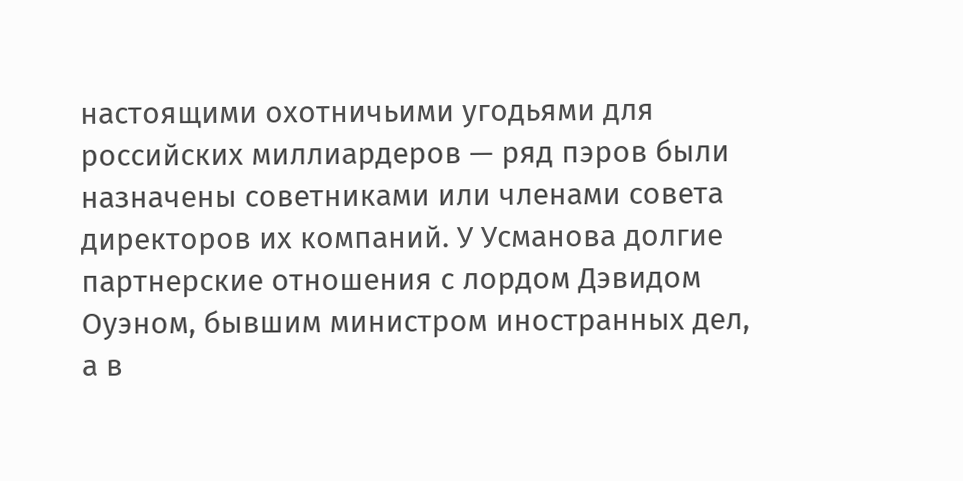настоящими охотничьими угодьями для российских миллиардеров — ряд пэров были назначены советниками или членами совета директоров их компаний. У Усманова долгие партнерские отношения с лордом Дэвидом Оуэном, бывшим министром иностранных дел, а в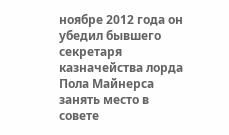ноябре 2012 года он убедил бывшего секретаря казначейства лорда Пола Майнерса занять место в совете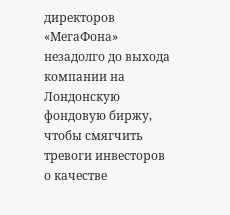директоров «МегаФона» незадолго до выхода компании на Лондонскую фондовую биржу, чтобы смягчить тревоги инвесторов о качестве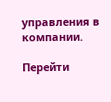управления в компании.

Перейти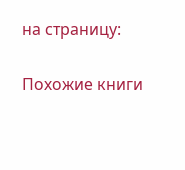на страницу:

Похожие книги